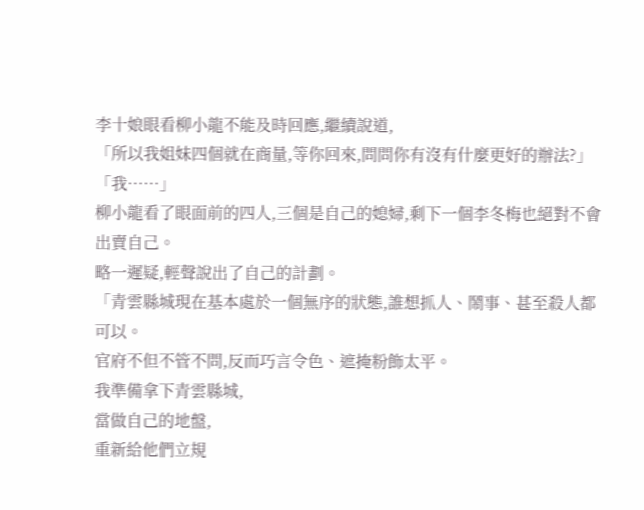李十娘眼看柳小龍不能及時回應,繼續說道,
「所以我姐妹四個就在商量,等你回來,問問你有沒有什麼更好的辦法?」
「我……」
柳小龍看了眼面前的四人,三個是自己的媳婦,剩下一個李冬梅也絕對不會出賣自己。
略一遲疑,輕聲說出了自己的計劃。
「青雲縣城現在基本處於一個無序的狀態,誰想抓人、鬧事、甚至殺人都可以。
官府不但不管不問,反而巧言令色、遮掩粉飾太平。
我準備拿下青雲縣城,
當做自己的地盤,
重新給他們立規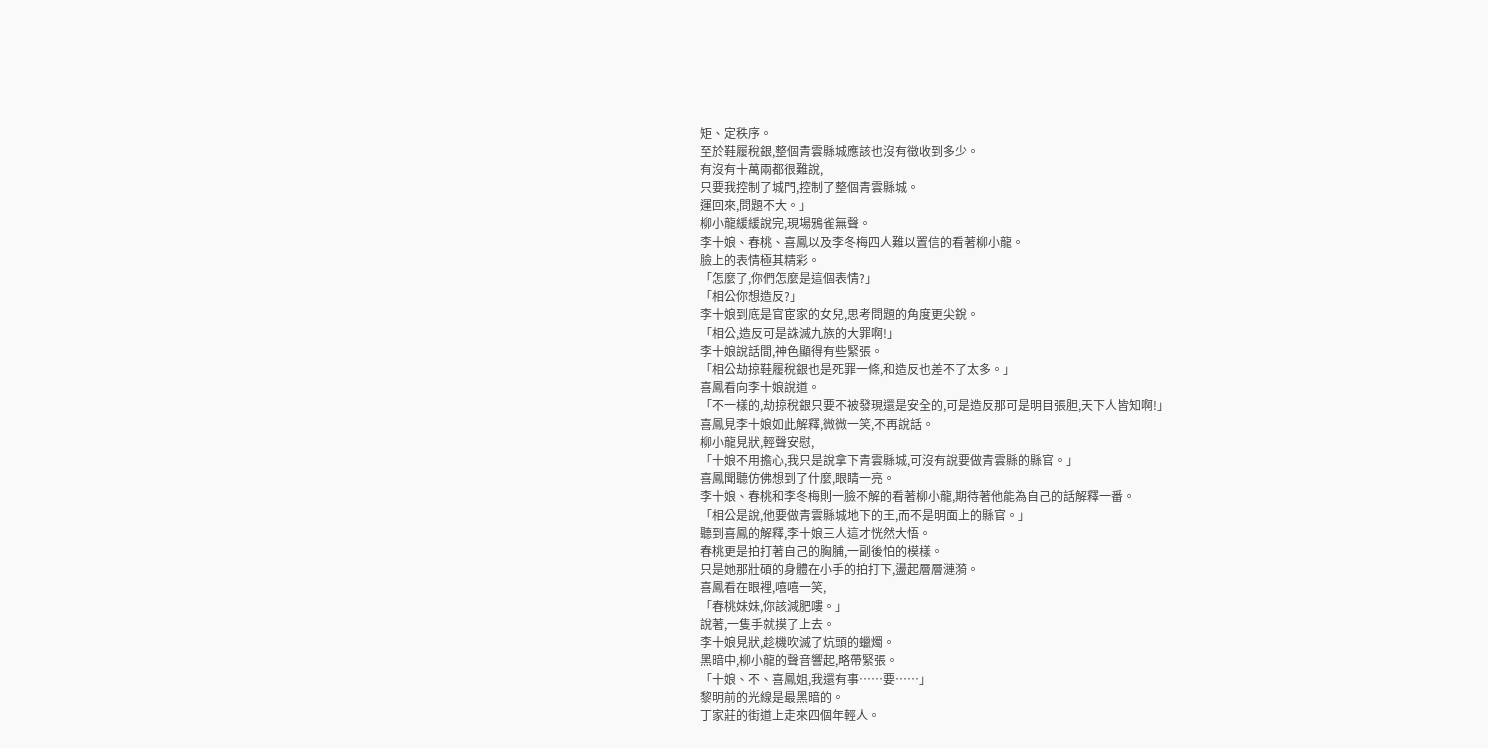矩、定秩序。
至於鞋履稅銀,整個青雲縣城應該也沒有徵收到多少。
有沒有十萬兩都很難說,
只要我控制了城門,控制了整個青雲縣城。
運回來,問題不大。」
柳小龍緩緩說完,現場鴉雀無聲。
李十娘、春桃、喜鳳以及李冬梅四人難以置信的看著柳小龍。
臉上的表情極其精彩。
「怎麼了,你們怎麼是這個表情?」
「相公你想造反?」
李十娘到底是官宦家的女兒,思考問題的角度更尖銳。
「相公,造反可是誅滅九族的大罪啊!」
李十娘說話間,神色顯得有些緊張。
「相公劫掠鞋履稅銀也是死罪一條,和造反也差不了太多。」
喜鳳看向李十娘說道。
「不一樣的,劫掠稅銀只要不被發現還是安全的,可是造反那可是明目張胆,天下人皆知啊!」
喜鳳見李十娘如此解釋,微微一笑,不再說話。
柳小龍見狀,輕聲安慰,
「十娘不用擔心,我只是說拿下青雲縣城,可沒有說要做青雲縣的縣官。」
喜鳳聞聽仿佛想到了什麼,眼睛一亮。
李十娘、春桃和李冬梅則一臉不解的看著柳小龍,期待著他能為自己的話解釋一番。
「相公是說,他要做青雲縣城地下的王,而不是明面上的縣官。」
聽到喜鳳的解釋,李十娘三人這才恍然大悟。
春桃更是拍打著自己的胸脯,一副後怕的模樣。
只是她那壯碩的身體在小手的拍打下,盪起層層漣漪。
喜鳳看在眼裡,嘻嘻一笑,
「春桃妹妹,你該減肥嘍。」
說著,一隻手就摸了上去。
李十娘見狀,趁機吹滅了炕頭的蠟燭。
黑暗中,柳小龍的聲音響起,略帶緊張。
「十娘、不、喜鳳姐,我還有事……要……」
黎明前的光線是最黑暗的。
丁家莊的街道上走來四個年輕人。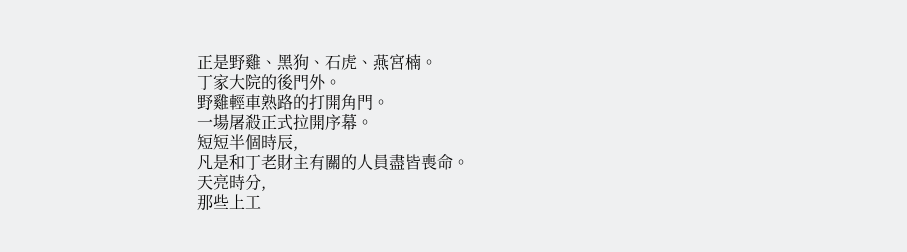正是野雞、黑狗、石虎、燕宮楠。
丁家大院的後門外。
野雞輕車熟路的打開角門。
一場屠殺正式拉開序幕。
短短半個時辰,
凡是和丁老財主有關的人員盡皆喪命。
天亮時分,
那些上工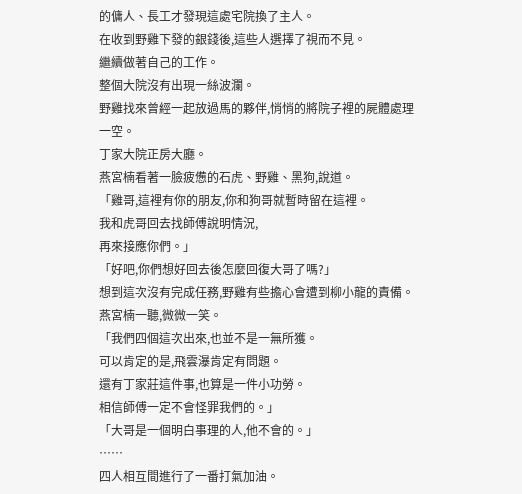的傭人、長工才發現這處宅院換了主人。
在收到野雞下發的銀錢後,這些人選擇了視而不見。
繼續做著自己的工作。
整個大院沒有出現一絲波瀾。
野雞找來曾經一起放過馬的夥伴,悄悄的將院子裡的屍體處理一空。
丁家大院正房大廳。
燕宮楠看著一臉疲憊的石虎、野雞、黑狗,說道。
「雞哥,這裡有你的朋友,你和狗哥就暫時留在這裡。
我和虎哥回去找師傅說明情況,
再來接應你們。」
「好吧,你們想好回去後怎麼回復大哥了嗎?」
想到這次沒有完成任務,野雞有些擔心會遭到柳小龍的責備。
燕宮楠一聽,微微一笑。
「我們四個這次出來,也並不是一無所獲。
可以肯定的是,飛雲瀑肯定有問題。
還有丁家莊這件事,也算是一件小功勞。
相信師傅一定不會怪罪我們的。」
「大哥是一個明白事理的人,他不會的。」
……
四人相互間進行了一番打氣加油。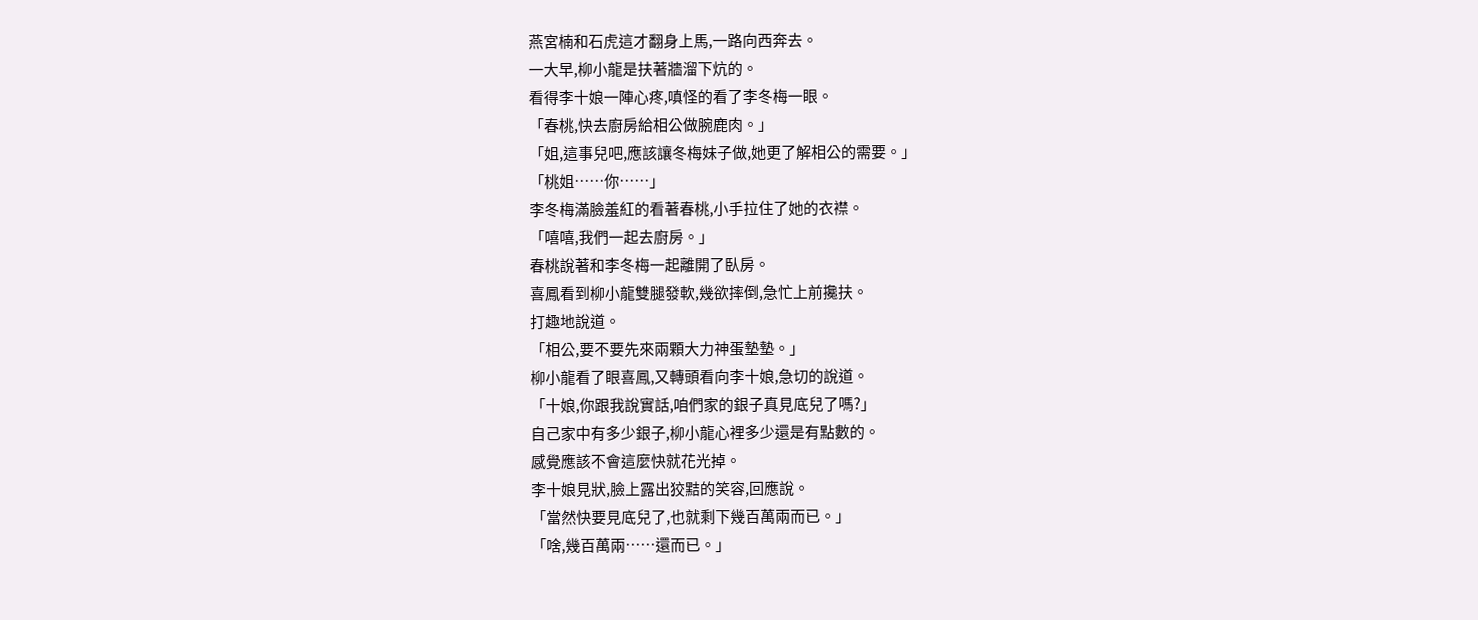燕宮楠和石虎這才翻身上馬,一路向西奔去。
一大早,柳小龍是扶著牆溜下炕的。
看得李十娘一陣心疼,嗔怪的看了李冬梅一眼。
「春桃,快去廚房給相公做腕鹿肉。」
「姐,這事兒吧,應該讓冬梅妹子做,她更了解相公的需要。」
「桃姐……你……」
李冬梅滿臉羞紅的看著春桃,小手拉住了她的衣襟。
「嘻嘻,我們一起去廚房。」
春桃說著和李冬梅一起離開了臥房。
喜鳳看到柳小龍雙腿發軟,幾欲摔倒,急忙上前攙扶。
打趣地說道。
「相公,要不要先來兩顆大力神蛋墊墊。」
柳小龍看了眼喜鳳,又轉頭看向李十娘,急切的說道。
「十娘,你跟我說實話,咱們家的銀子真見底兒了嗎?」
自己家中有多少銀子,柳小龍心裡多少還是有點數的。
感覺應該不會這麼快就花光掉。
李十娘見狀,臉上露出狡黠的笑容,回應說。
「當然快要見底兒了,也就剩下幾百萬兩而已。」
「啥,幾百萬兩……還而已。」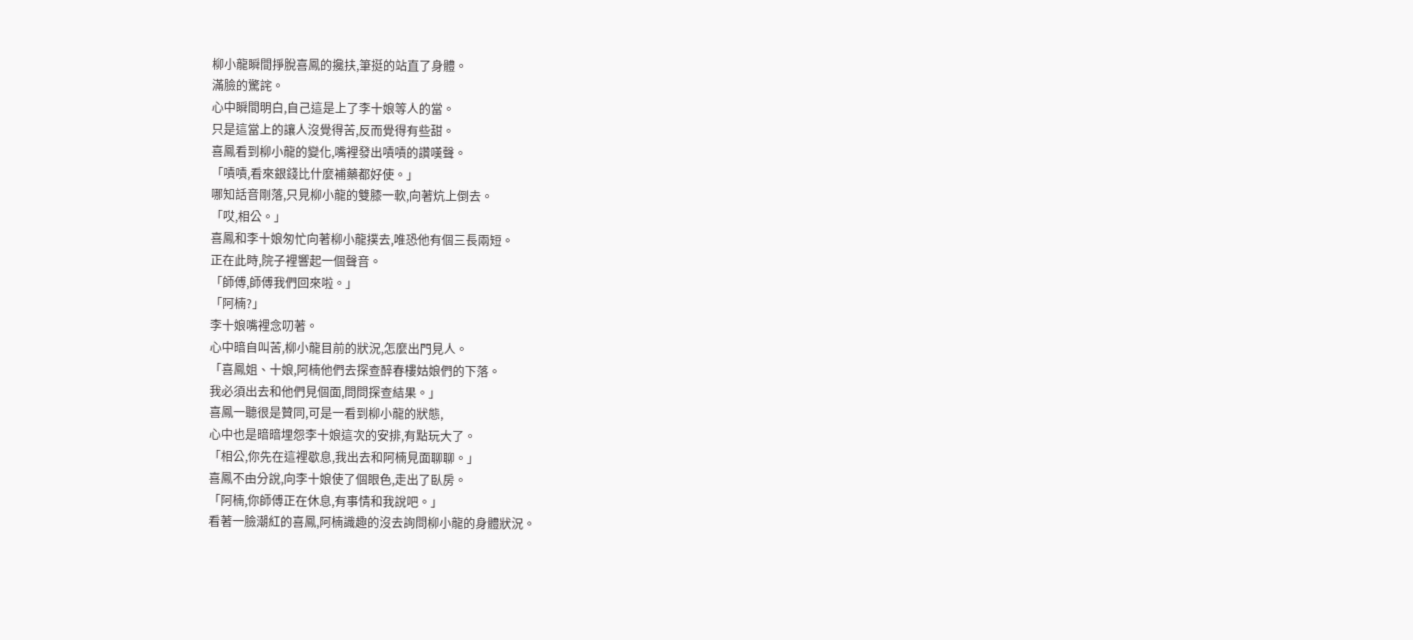柳小龍瞬間掙脫喜鳳的攙扶,筆挺的站直了身體。
滿臉的驚詫。
心中瞬間明白,自己這是上了李十娘等人的當。
只是這當上的讓人沒覺得苦,反而覺得有些甜。
喜鳳看到柳小龍的變化,嘴裡發出嘖嘖的讚嘆聲。
「嘖嘖,看來銀錢比什麼補藥都好使。」
哪知話音剛落,只見柳小龍的雙膝一軟,向著炕上倒去。
「哎,相公。」
喜鳳和李十娘匆忙向著柳小龍撲去,唯恐他有個三長兩短。
正在此時,院子裡響起一個聲音。
「師傅,師傅我們回來啦。」
「阿楠?」
李十娘嘴裡念叨著。
心中暗自叫苦,柳小龍目前的狀況,怎麼出門見人。
「喜鳳姐、十娘,阿楠他們去探查醉春樓姑娘們的下落。
我必須出去和他們見個面,問問探查結果。」
喜鳳一聽很是贊同,可是一看到柳小龍的狀態,
心中也是暗暗埋怨李十娘這次的安排,有點玩大了。
「相公,你先在這裡歇息,我出去和阿楠見面聊聊。」
喜鳳不由分說,向李十娘使了個眼色,走出了臥房。
「阿楠,你師傅正在休息,有事情和我說吧。」
看著一臉潮紅的喜鳳,阿楠識趣的沒去詢問柳小龍的身體狀況。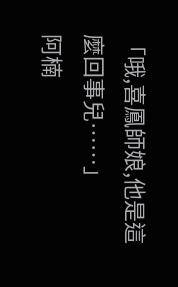「哦,喜鳳師娘,他是這麼回事兒……」
阿楠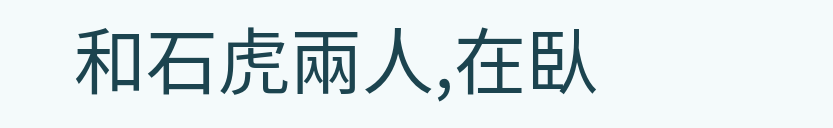和石虎兩人,在臥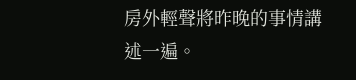房外輕聲將昨晚的事情講述一遍。